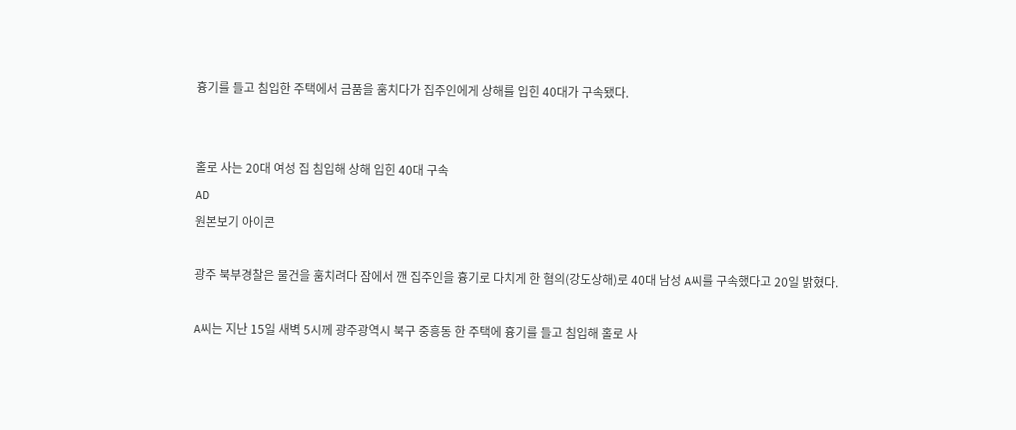흉기를 들고 침입한 주택에서 금품을 훔치다가 집주인에게 상해를 입힌 40대가 구속됐다.


홀로 사는 20대 여성 집 침입해 상해 입힌 40대 구속
AD
원본보기 아이콘

광주 북부경찰은 물건을 훔치려다 잠에서 깬 집주인을 흉기로 다치게 한 혐의(강도상해)로 40대 남성 A씨를 구속했다고 20일 밝혔다.

A씨는 지난 15일 새벽 5시께 광주광역시 북구 중흥동 한 주택에 흉기를 들고 침입해 홀로 사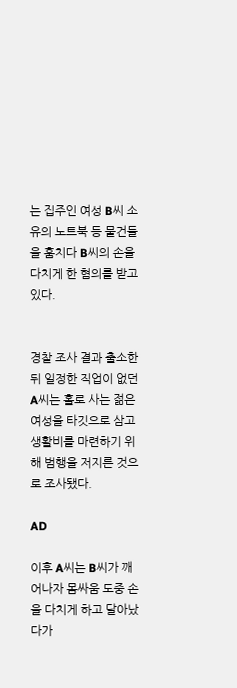는 집주인 여성 B씨 소유의 노트북 등 물건들을 훔치다 B씨의 손을 다치게 한 혐의를 받고 있다.


경찰 조사 결과 출소한 뒤 일정한 직업이 없던 A씨는 홀로 사는 젊은 여성을 타깃으로 삼고 생활비를 마련하기 위해 범행을 저지른 것으로 조사됐다.

AD

이후 A씨는 B씨가 깨어나자 몸싸움 도중 손을 다치게 하고 달아났다가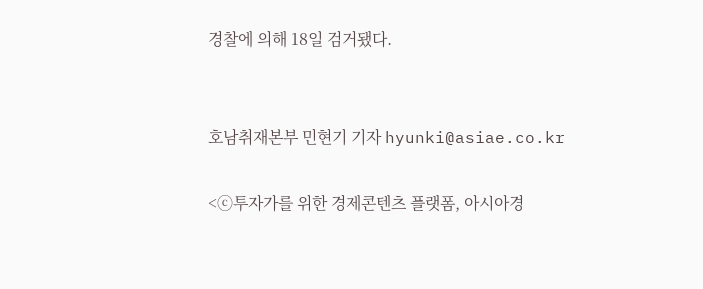경찰에 의해 18일 검거됐다.


호남취재본부 민현기 기자 hyunki@asiae.co.kr

<ⓒ투자가를 위한 경제콘텐츠 플랫폼, 아시아경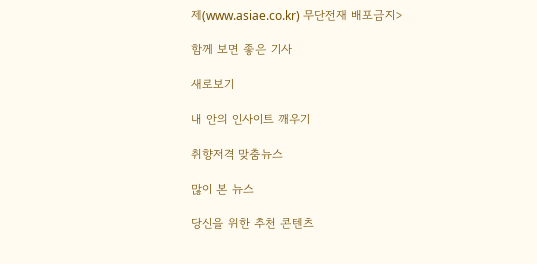제(www.asiae.co.kr) 무단전재 배포금지>

함께 보면 좋은 기사

새로보기

내 안의 인사이트 깨우기

취향저격 맞춤뉴스

많이 본 뉴스

당신을 위한 추천 콘텐츠